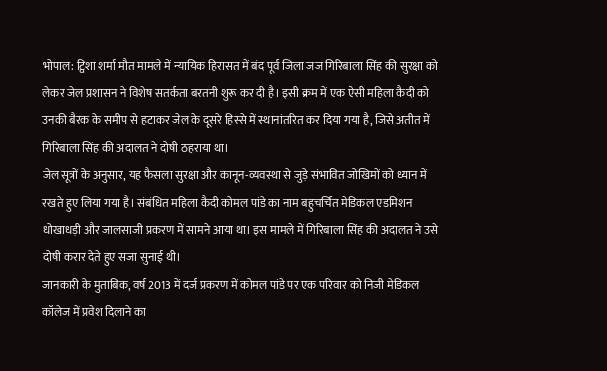भोपाल: ट्विशा शर्मा मौत मामले में न्यायिक हिरासत में बंद पूर्व जिला जज गिरिबाला सिंह की सुरक्षा को लेकर जेल प्रशासन ने विशेष सतर्कता बरतनी शुरू कर दी है। इसी क्रम में एक ऐसी महिला कैदी को उनकी बैरक के समीप से हटाकर जेल के दूसरे हिस्से में स्थानांतरित कर दिया गया है, जिसे अतीत में गिरिबाला सिंह की अदालत ने दोषी ठहराया था।
जेल सूत्रों के अनुसार, यह फैसला सुरक्षा और कानून-व्यवस्था से जुड़े संभावित जोखिमों को ध्यान में रखते हुए लिया गया है। संबंधित महिला कैदी कोमल पांडे का नाम बहुचर्चित मेडिकल एडमिशन धोखाधड़ी और जालसाजी प्रकरण में सामने आया था। इस मामले में गिरिबाला सिंह की अदालत ने उसे दोषी करार देते हुए सजा सुनाई थी।
जानकारी के मुताबिक, वर्ष 2013 में दर्ज प्रकरण में कोमल पांडे पर एक परिवार को निजी मेडिकल कॉलेज में प्रवेश दिलाने का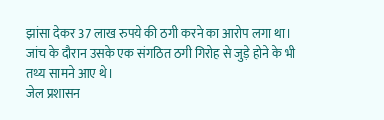झांसा देकर 37 लाख रुपये की ठगी करने का आरोप लगा था। जांच के दौरान उसके एक संगठित ठगी गिरोह से जुड़े होने के भी तथ्य सामने आए थे।
जेल प्रशासन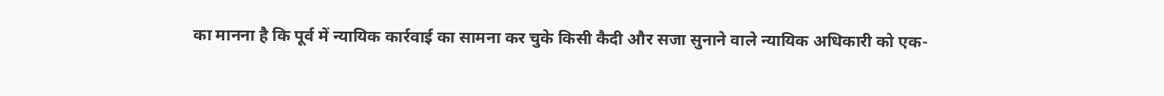का मानना है कि पूर्व में न्यायिक कार्रवाई का सामना कर चुके किसी कैदी और सजा सुनाने वाले न्यायिक अधिकारी को एक-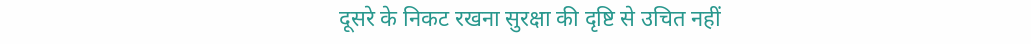दूसरे के निकट रखना सुरक्षा की दृष्टि से उचित नहीं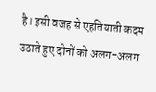है। इसी वजह से एहतियाती कदम उठाते हुए दोनों को अलग-अलग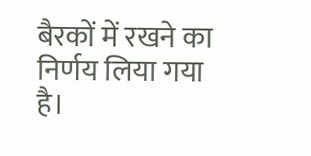बैरकों में रखने का निर्णय लिया गया है।